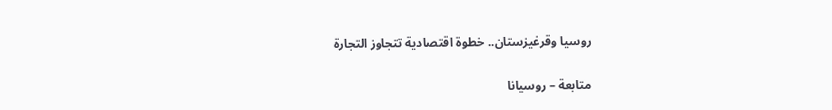روسيا وقرغيزستان.. خطوة اقتصادية تتجاوز التجارة

متابعة – روسيانا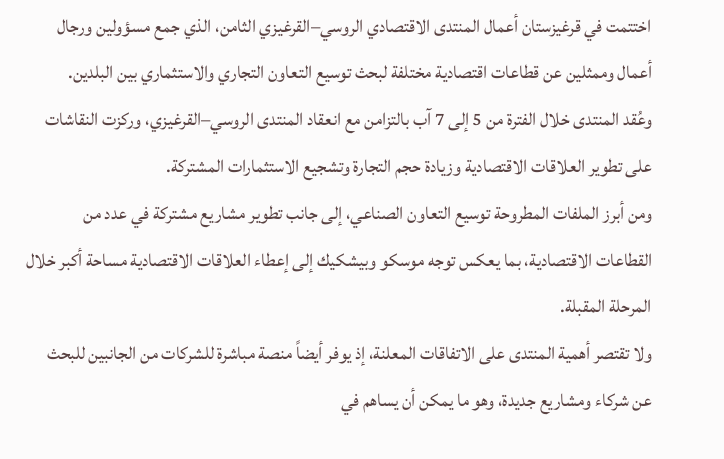اختتمت في قرغيزستان أعمال المنتدى الاقتصادي الروسي–القرغيزي الثامن، الذي جمع مسؤولين ورجال أعمال وممثلين عن قطاعات اقتصادية مختلفة لبحث توسيع التعاون التجاري والاستثماري بين البلدين.
وعُقد المنتدى خلال الفترة من 5 إلى 7 آب بالتزامن مع انعقاد المنتدى الروسي–القرغيزي، وركزت النقاشات على تطوير العلاقات الاقتصادية وزيادة حجم التجارة وتشجيع الاستثمارات المشتركة.
ومن أبرز الملفات المطروحة توسيع التعاون الصناعي، إلى جانب تطوير مشاريع مشتركة في عدد من القطاعات الاقتصادية، بما يعكس توجه موسكو وبيشكيك إلى إعطاء العلاقات الاقتصادية مساحة أكبر خلال المرحلة المقبلة.
ولا تقتصر أهمية المنتدى على الاتفاقات المعلنة، إذ يوفر أيضاً منصة مباشرة للشركات من الجانبين للبحث عن شركاء ومشاريع جديدة، وهو ما يمكن أن يساهم في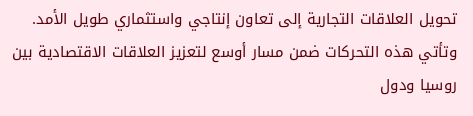تحويل العلاقات التجارية إلى تعاون إنتاجي واستثماري طويل الأمد.
وتأتي هذه التحركات ضمن مسار أوسع لتعزيز العلاقات الاقتصادية بين روسيا ودول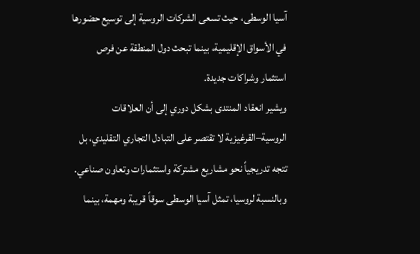آسيا الوسطى، حيث تسعى الشركات الروسية إلى توسيع حضورها في الأسواق الإقليمية، بينما تبحث دول المنطقة عن فرص استثمار وشراكات جديدة.
ويشير انعقاد المنتدى بشكل دوري إلى أن العلاقات الروسية–القرغيزية لا تقتصر على التبادل التجاري التقليدي، بل تتجه تدريجياً نحو مشاريع مشتركة واستثمارات وتعاون صناعي.
وبالنسبة لروسيا، تمثل آسيا الوسطى سوقاً قريبة ومهمة، بينما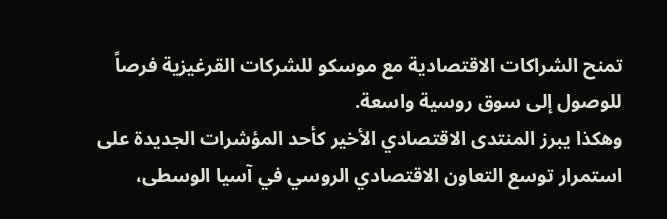تمنح الشراكات الاقتصادية مع موسكو للشركات القرغيزية فرصاً للوصول إلى سوق روسية واسعة.
وهكذا يبرز المنتدى الاقتصادي الأخير كأحد المؤشرات الجديدة على استمرار توسع التعاون الاقتصادي الروسي في آسيا الوسطى،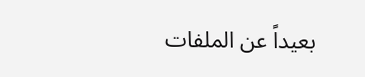بعيداً عن الملفات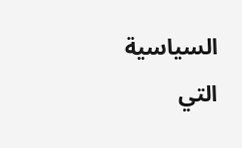السياسية التي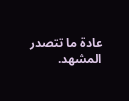عادة ما تتصدر المشهد.